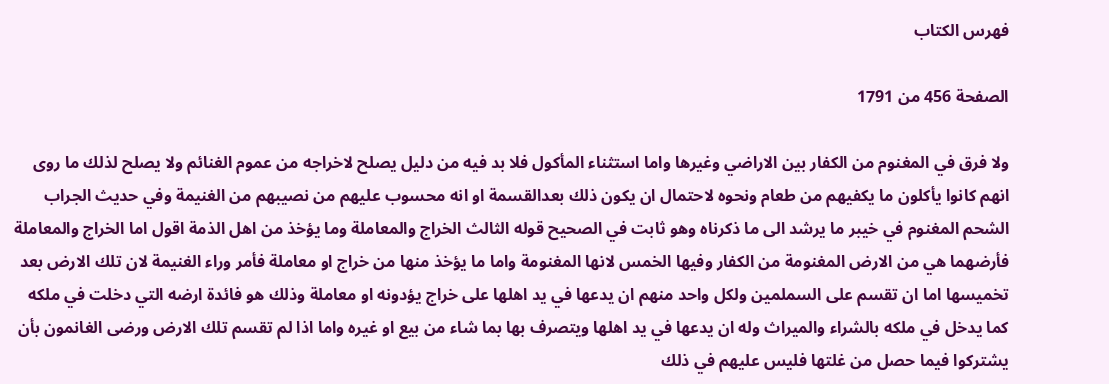فهرس الكتاب

الصفحة 456 من 1791

ولا فرق في المغنوم من الكفار بين الاراضي وغيرها واما استثناء المأكول فلا بد فيه من دليل يصلح لاخراجه من عموم الغنائم ولا يصلح لذلك ما روى انهم كانوا يأكلون ما يكفيهم من طعام ونحوه لاحتمال ان يكون ذلك بعدالقسمة او انه محسوب عليهم من نصيبهم من الغنيمة وفي حديث الجراب الشحم المغنوم في خيبر ما يرشد الى ما ذكرناه وهو ثابت في الصحيح قوله الثالث الخراج والمعاملة وما يؤخذ من اهل الذمة اقول اما الخراج والمعاملة فأرضهما هي من الارض المغنومة من الكفار وفيها الخمس لانها المغنومة واما ما يؤخذ منها من خراج او معاملة فأمر وراء الغنيمة لان تلك الارض بعد تخميسها اما ان تقسم على السملمين ولكل واحد منهم ان يدعها في يد اهلها على خراج يؤدونه او معاملة وذلك هو فائدة ارضه التي دخلت في ملكه كما يدخل في ملكه بالشراء والميراث وله ان يدعها في يد اهلها ويتصرف بها بما شاء من بيع او غيره واما اذا لم تقسم تلك الارض ورضى الغانمون بأن يشتركوا فيما حصل من غلتها فليس عليهم في ذلك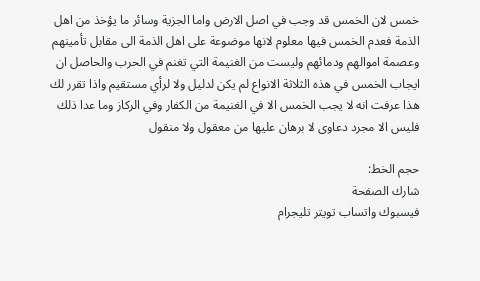خمس لان الخمس قد وجب في اصل الارض واما الجزية وسائر ما يؤخذ من اهل الذمة فعدم الخمس فيها معلوم لانها موضوعة على اهل الذمة الى مقابل تأمينهم وعصمة اموالهم ودمائهم وليست من الغنيمة التي تغنم في الحرب والحاصل ان ايجاب الخمس في هذه الثلاثة الانواع لم يكن لدليل ولا لرأي مستقيم واذا تقرر لك هذا عرفت انه لا يجب الخمس الا في الغنيمة من الكفار وفي الركاز وما عدا ذلك فليس الا مجرد دعاوى لا برهان عليها من معقول ولا منقول

حجم الخط:
شارك الصفحة
فيسبوك واتساب تويتر تليجرام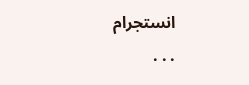انستجرام
. . .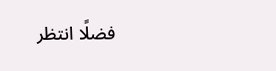فضلًا انتظر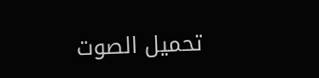تحميل الصوت